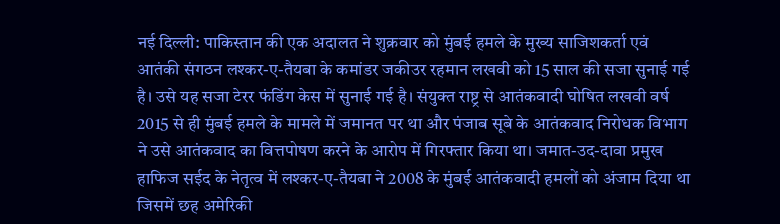नई दिल्ली: पाकिस्तान की एक अदालत ने शुक्रवार को मुंबई हमले के मुख्य साजिशकर्ता एवं आतंकी संगठन लश्कर-ए-तैयबा के कमांडर जकीउर रहमान लखवी को 15 साल की सजा सुनाई गई है। उसे यह सजा टेरर फंडिंग केस में सुनाई गई है। संयुक्त राष्ट्र से आतंकवादी घोषित लखवी वर्ष 2015 से ही मुंबई हमले के मामले में जमानत पर था और पंजाब सूबे के आतंकवाद निरोधक विभाग ने उसे आतंकवाद का वित्तपोषण करने के आरोप में गिरफ्तार किया था। जमात-उद-दावा प्रमुख हाफिज सईद के नेतृत्व में लश्कर-ए-तैयबा ने 2008 के मुंबई आतंकवादी हमलों को अंजाम दिया था जिसमें छह अमेरिकी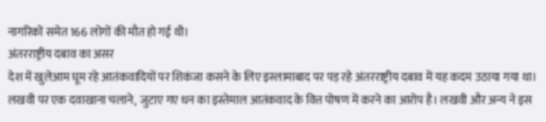नागरिकों समेत 166 लोगों की मौत हो गई थी।
अंतरराष्ट्रीय दबाव का असर
देश में खुलेआम घूम रहे आतंकवादियों पर शिकंजा कसने के लिए इस्लामाबाद पर पड़ रहे अंतरराष्ट्रीय दबाव में यह कदम उठाया गया था। लखवी पर एक दवाखाना चलाने, जुटाए गए धन का इस्तेमाल आतंकवाद के वित्त पोषण में करने का आरोप है। लखवी और अन्य ने इस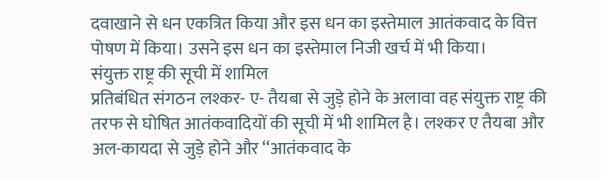दवाखाने से धन एकत्रित किया और इस धन का इस्तेमाल आतंकवाद के वित्त पोषण में किया। उसने इस धन का इस्तेमाल निजी खर्च में भी किया।
संयुक्त राष्ट्र की सूची में शामिल
प्रतिबंधित संगठन लश्कर- ए- तैयबा से जुड़े होने के अलावा वह संयुक्त राष्ट्र की तरफ से घोषित आतंकवादियों की सूची में भी शामिल है। लश्कर ए तैयबा और अल-कायदा से जुड़े होने और ‘‘आतंकवाद के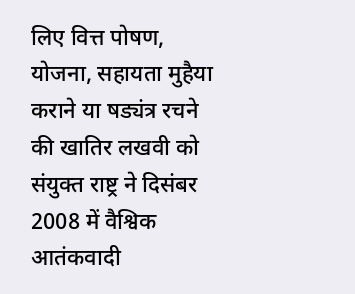लिए वित्त पोषण, योजना, सहायता मुहैया कराने या षड्यंत्र रचने की खातिर लखवी को संयुक्त राष्ट्र ने दिसंबर 2008 में वैश्विक आतंकवादी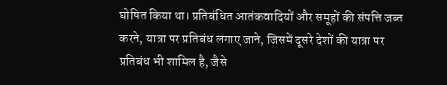घोषित किया था। प्रतिबंधित आतंकवादियों और समूहों की संपत्ति जब्त करने, यात्रा पर प्रतिबंध लगाए जाने, जिसमें दूसरे देशों की यात्रा पर प्रतिबंध भी शामिल है, जैसे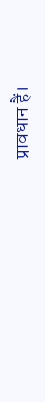प्रावधान हैं।